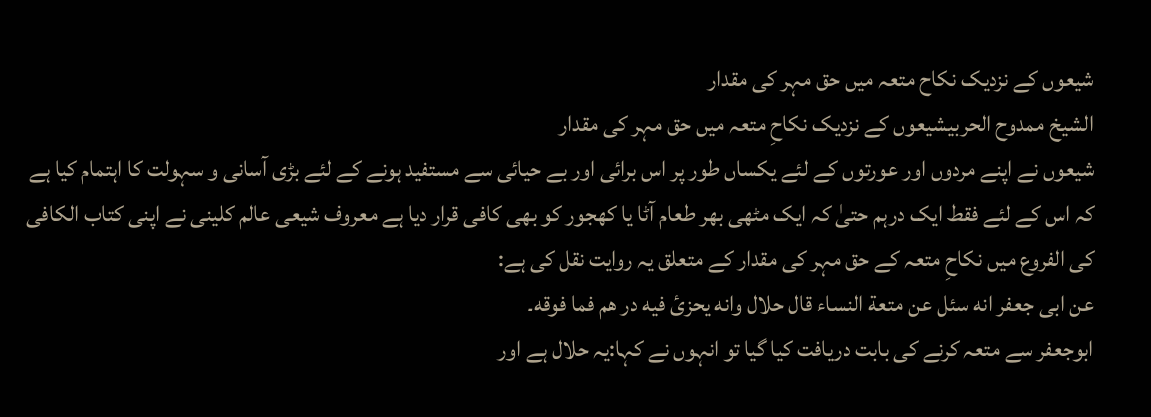شیعوں کے نزدیک نکاح متعہ میں حق مہر کی مقدار
الشیخ ممدوح الحربیشیعوں کے نزدیک نکاحِ متعہ میں حق مہر کی مقدار
شیعوں نے اپنے مردوں اور عورتوں کے لئے یکساں طور پر اس برائی اور بے حیائی سے مستفید ہونے کے لئے بڑی آسانی و سہولت کا اہتمام کیا ہے کہ اس کے لئے فقط ایک درہم حتىٰ کہ ایک مٹھی بھر طعام آٹا یا کھجور کو بھی کافی قرار دیا ہے معروف شیعی عالم کلینی نے اپنی کتاب الكافی کی الفروع میں نکاحِ متعہ کے حق مہر کی مقدار کے متعلق یہ روایت نقل کی ہے:
عن ابی جعفر انه سئل عن متعة النساء قال حلال وانه يحزئ فيه در هم فما فوقه۔
ابوجعفر سے متعہ کرنے کی بابت دریافت کیا گیا تو انہوں نے کہا:یہ حلال ہے اور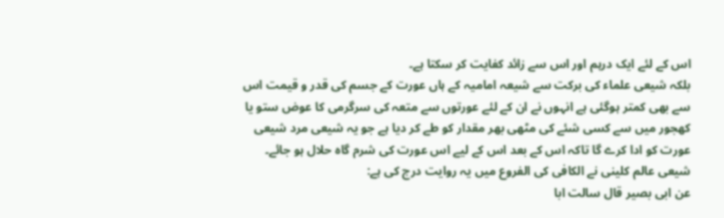اس کے لئے ایک درہم اور اس سے زائد کفایت کر سکتا ہے۔
بلکہ شیعی علماء کی برکت سے شیعہ امامیہ کے ہاں عورت کے جسم کی قدر و قیمت اس سے بھی کمتر ہوگئی ہے انہوں نے ان کے لئے عورتوں سے متعہ کی سرگرمی کا عوض ستو یا کھجور میں سے کسی شئے کی مٹھی بھر مقدار کو طے کر دیا ہے جو یہ شیعی مرد شیعی عورت کو ادا کرے گا تاکہ اس کے بعد اس کے لیے اس عورت کی شرم گاه حلال ہو جائے۔
شیعی عالم کلینی نے الكافی کی الفروع میں یہ روایت درج کی ہے:
عن ابی بصير قال سالت ابا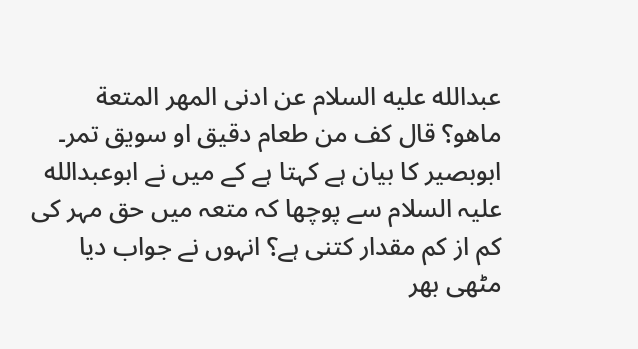عبدالله عليه السلام عن ادنی المهر المتعة ماهو؟ قال كف من طعام دقیق او سویق تمر۔
ابوبصير کا بيان ہے کہتا ہے کے میں نے ابوعبدالله علیہ السلام سے پوچھا کہ متعہ میں حق مہر کی کم از کم مقدار کتنی ہے؟ انہوں نے جواب دیا مٹھی بھر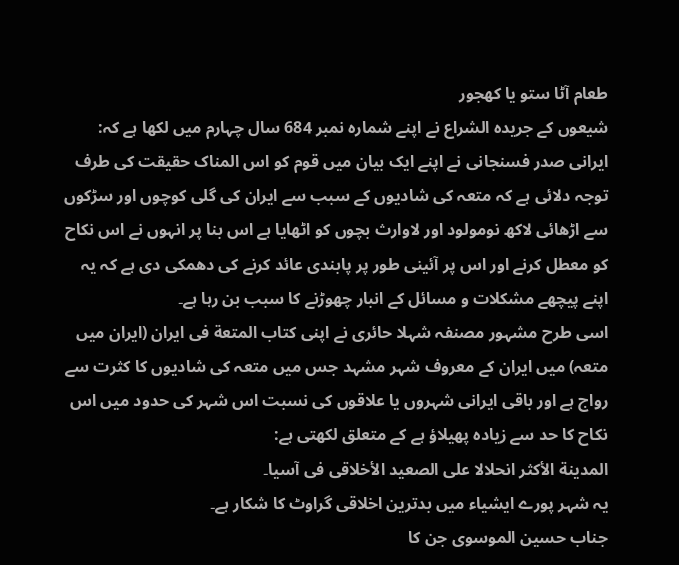طعام آٹا ستو يا کھجور
شیعوں کے جریدہ الشراع نے اپنے شماره نمبر 684 سال چہارم میں لکھا ہے کہ:
ایرانی صدر فسنجانی نے اپنے ایک بیان میں قوم کو اس المناک حقیقت کی طرف توجہ دلائی ہے کہ متعہ کی شادیوں کے سبب سے ایران کی گلی کوچوں اور سڑکوں سے اڑھائی لاکھ نومولود اور لاوارث بچوں کو اٹھایا ہے اس بنا پر انہوں نے اس نکاح کو معطل کرنے اور اس پر آئینی طور پر پابندی عائد کرنے کی دھمکی دی ہے کہ یہ اپنے پیچھے مشکلات و مسائل کے انبار چھوڑنے کا سبب بن رہا ہے۔
اسی طرح مشہور مصنفہ شہلا حائری نے اپنی کتاب المتعة فی ایران (ایران میں متعہ) میں ایران کے معروف شہر مشہد جس میں متعہ کی شادیوں کا کثرت سے رواج ہے اور باقی ایرانی شہروں یا علاقوں کی نسبت اس شہر کی حدود میں اس نکاح کا حد سے زیادہ پھیلاؤ ہے کے متعلق لکھتی ہے:
المدينة الأكثر انحلالا على الصعيد الأخلاقی فی آسيا۔
یہ شہر پورے ایشیاء میں بدترین اخلاقی گراوٹ کا شکار ہے۔
جناب حسین الموسوی جن کا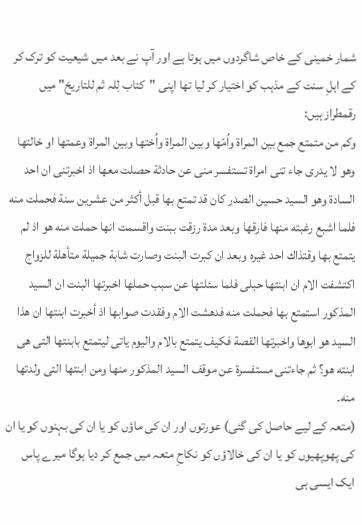شمار خمینی کے خاص شاگردوں میں ہوتا ہے اور آپ نے بعد میں شیعیت کو ترک کر کے اہلِ سنت کے مذہب کو اختیار کر لیا تھا اپنی "کتاب لِلہ ثم للتاریخ" میں رقمطراز ہیں:
وكم من متمتع جمع بين المراة واُمّها وبين المراة واُختها وبين المراة وعمتها او خالتها وهو لا يدرى جاء تنی امراة تستفسر منى عن حادثة حصلت معها اذ اخبرتنی ان احد السادة وهو السيد حسين الصدر كان قد تمتع بها قبل أكثر من عشرين سنة فحملت منه فلما اشبع رغبته منها فارقها وبعد مدة رزقت ببنت واقسمت انها حملت منه هو اذ لم يتمتع بها وقتذاك احد غيره وبعد ان كبرت البنت وصارت شابة جميلة متأهلة للزواج اكتشفت الام ان ابنتها حبلى فلما سئلتها عن سبب حملها اخبرتها البنت ان السيد المذكور استمتع بها فحملت منه فدهشت الام وفقدت صوابها اذ أخبرت ابنتها ان هذا السيد هو ابوها واخبرتها القصة فكيف يتمتع بالام واليوم ياتی ليتمتع بابنتها التی هی ابنته هو؟ ثم جاءتنى مستفسرة عن موقف السيد المذكور منها ومن ابنتها التی ولدتها منه۔
(متعہ کے لیے حاصل کی گئی) عورتوں اور ان کی ماؤں کو یا ان کی بہنوں کو یا ان کی پھوپھیوں کو یا ان کی خالاؤں کو نکاحِ متعہ میں جمع کر دیا ہوگا میرے پاس ایک ایسی ہی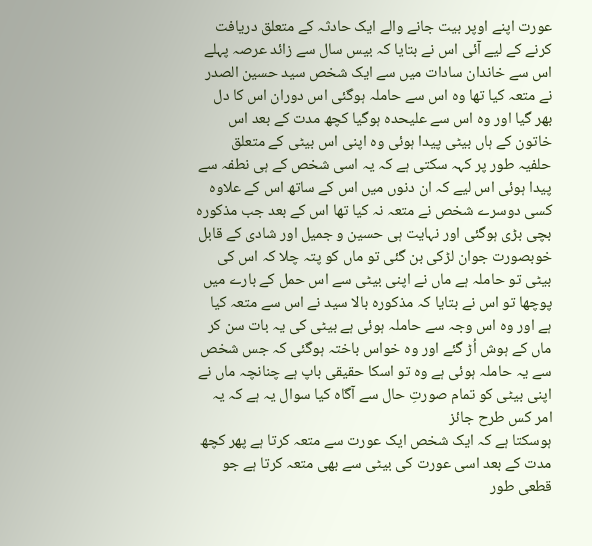عورت اپنے اوپر بیت جانے والے ایک حادثہ کے متعلق دریافت کرنے کے لیے آئی اس نے بتایا کہ بیس سال سے زائد عرصہ پہلے اس سے خاندان سادات میں سے ایک شخص سید حسین الصدر نے متعہ کیا تھا وہ اس سے حاملہ ہوگئی اس دوران اس کا دل بھر گیا اور وہ اس سے علیحدہ ہوگیا کچھ مدت کے بعد اس خاتون کے ہاں بیٹی پیدا ہوئی وہ اپنی اس بیٹی کے متعلق حلفیہ طور پر کہہ سکتی ہے کہ یہ اسی شخص کے ہی نطفہ سے پیدا ہوئی اس لیے کہ ان دنوں میں اس کے ساتھ اس کے علاوہ کسی دوسرے شخص نے متعہ نہ کیا تھا اس کے بعد جب مذکورہ بچی بڑی ہوگئی اور نہایت ہی حسین و جمیل اور شادی کے قابل خوبصورت جوان لڑکی بن گئی تو ماں کو پتہ چلا کہ اس کی بیٹی تو حاملہ ہے ماں نے اپنی بیٹی سے اس حمل کے بارے میں پوچھا تو اس نے بتایا کہ مذکورہ بالا سید نے اس سے متعہ کیا ہے اور وہ اس وجہ سے حاملہ ہوئی ہے بیٹی کی یہ بات سن کر ماں کے ہوش اُڑ گئے اور وہ خواس باختہ ہوگئی کہ جس شخص سے یہ حاملہ ہوئی ہے وہ تو اسکا حقیقی باپ ہے چنانچہ ماں نے اپنی بیٹی کو تمام صورتِ حال سے آگاہ کیا سوال یہ ہے کہ یہ امر کس طرح جائز
ہوسکتا ہے کہ ایک شخص ایک عورت سے متعہ کرتا ہے پھر کچھ مدت کے بعد اسی عورت کی بیٹی سے بھی متعہ کرتا ہے جو قطعی طور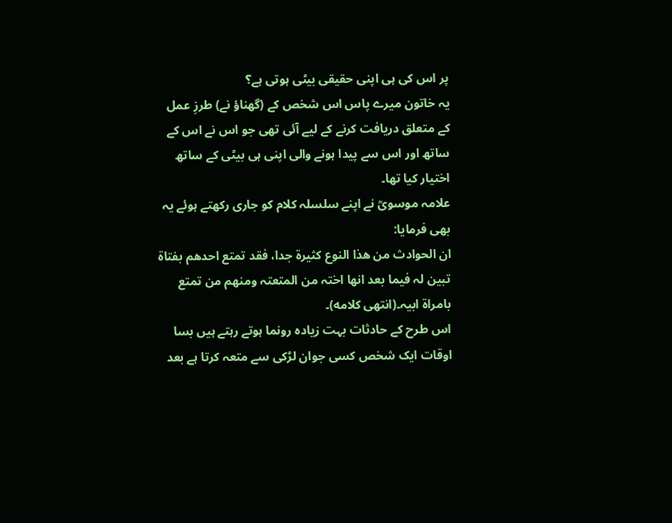پر اس کی ہی اپنی حقیقی بیٹی ہوتی ہے؟
یہ خاتون میرے پاس اس شخص کے (گھناؤ نے) طرزِ عمل کے متعلق دریافت کرنے کے لیے آئی تھی جو اس نے اس کے ساتھ اور اس سے پیدا ہونے والی اپنی ہی بیٹی کے ساتھ اختیار کیا تھا۔
علامہ موسویؒ نے اپنے سلسلہ کلام کو جاری رکھتے ہوئے یہ بھی فرمایا:
ان الحوادث من ھذا النوع کثیرۃ جدا، فقد تمتع احدھم بفتاۃ تبین لہ فیما بعد انھا اختہ من المتعتہ ومنھم من تمتع بامراۃ ابیہ۔(انتھی کلامه)۔
اس طرح کے حادثات بہت زیادہ رونما ہوتے رہتے ہیں بسا اوقات ایک شخص کسی جوان لڑکی سے متعہ کرتا ہے بعد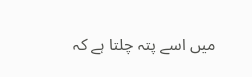میں اسے پتہ چلتا ہے کہ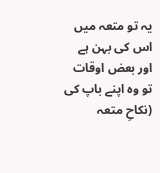یہ تو متعہ میں اس کی بہن ہے اور بعض اوقات تو وہ اپنے باپ کی (نکاحِ متعہ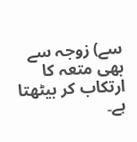سے) زوجہ سے بھی متعہ کا ارتکاب کر بیٹھتا ہے۔